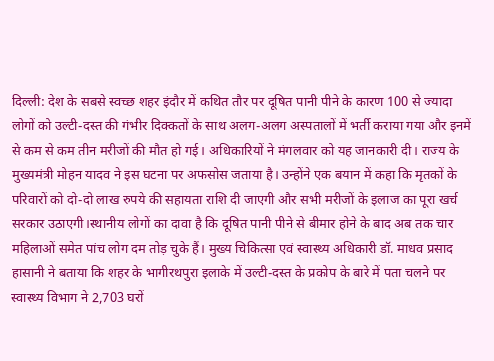दिल्ली: देश के सबसे स्वच्छ शहर इंदौर में कथित तौर पर दूषित पानी पीने के कारण 100 से ज्यादा लोगों को उल्टी-दस्त की गंभीर दिक्कतों के साथ अलग-अलग अस्पतालों में भर्ती कराया गया और इनमें से कम से कम तीन मरीजों की मौत हो गई। अधिकारियों ने मंगलवार को यह जानकारी दी। राज्य के मुख्यमंत्री मोहन यादव ने इस घटना पर अफसोस जताया है। उन्होंने एक बयान में कहा कि मृतकों के परिवारों को दो-दो लाख रुपये की सहायता राशि दी जाएगी और सभी मरीजों के इलाज का पूरा खर्च सरकार उठाएगी।स्थानीय लोगों का दावा है कि दूषित पानी पीने से बीमार होने के बाद अब तक चार महिलाओं समेत पांच लोग दम तोड़ चुके हैं। मुख्य चिकित्सा एवं स्वास्थ्य अधिकारी डॉ. माधव प्रसाद हासानी ने बताया कि शहर के भागीरथपुरा इलाके में उल्टी-दस्त के प्रकोप के बारे में पता चलने पर स्वास्थ्य विभाग ने 2,703 घरों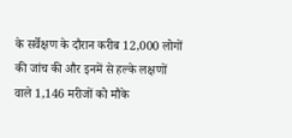के सर्वेक्षण के दौरान करीब 12,000 लोगों की जांच की और इनमें से हल्के लक्षणों वाले 1,146 मरीजों को मौके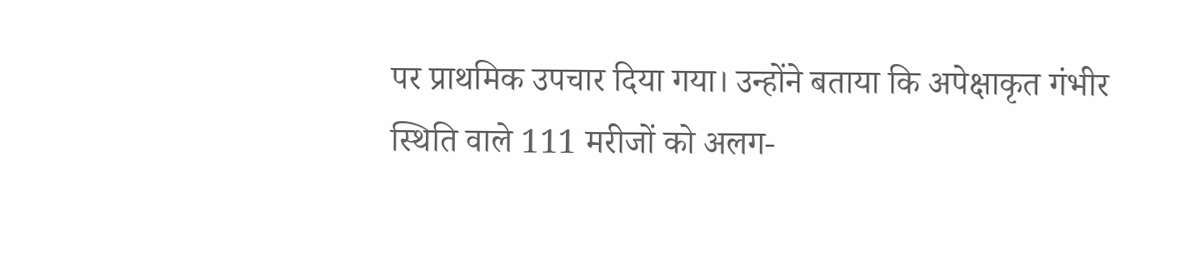पर प्राथमिक उपचार दिया गया। उन्होंने बताया कि अपेक्षाकृत गंभीर स्थिति वाले 111 मरीजों को अलग-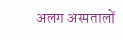अलग अस्पतालों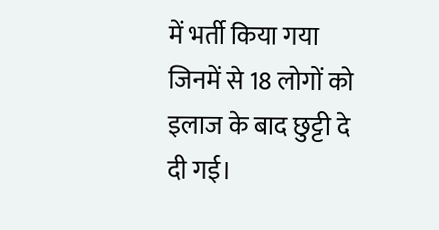में भर्ती किया गया जिनमें से 18 लोगों को इलाज के बाद छुट्टी दे दी गई।